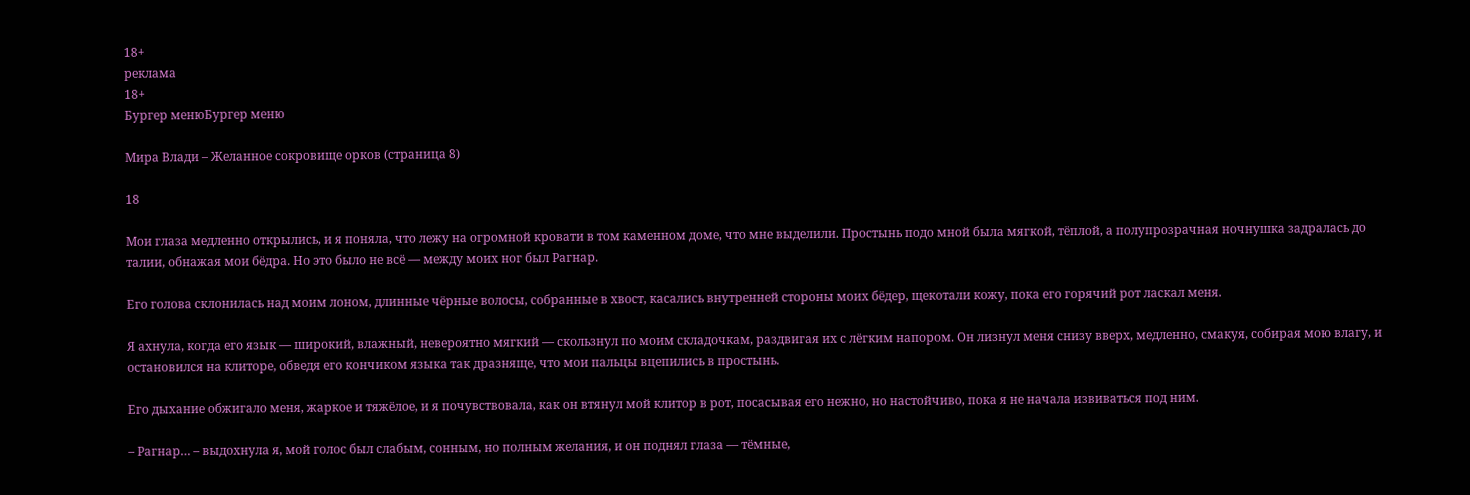18+
реклама
18+
Бургер менюБургер меню

Мира Влади – Желанное сокровище орков (страница 8)

18

Мои глаза медленно открылись, и я поняла, что лежу на огромной кровати в том каменном доме, что мне выделили. Простынь подо мной была мягкой, тёплой, а полупрозрачная ночнушка задралась до талии, обнажая мои бёдра. Но это было не всё — между моих ног был Рагнар.

Его голова склонилась над моим лоном, длинные чёрные волосы, собранные в хвост, касались внутренней стороны моих бёдер, щекотали кожу, пока его горячий рот ласкал меня.

Я ахнула, когда его язык — широкий, влажный, невероятно мягкий — скользнул по моим складочкам, раздвигая их с лёгким напором. Он лизнул меня снизу вверх, медленно, смакуя, собирая мою влагу, и остановился на клиторе, обведя его кончиком языка так дразняще, что мои пальцы вцепились в простынь.

Его дыхание обжигало меня, жаркое и тяжёлое, и я почувствовала, как он втянул мой клитор в рот, посасывая его нежно, но настойчиво, пока я не начала извиваться под ним.

– Рагнар… – выдохнула я, мой голос был слабым, сонным, но полным желания, и он поднял глаза — тёмные,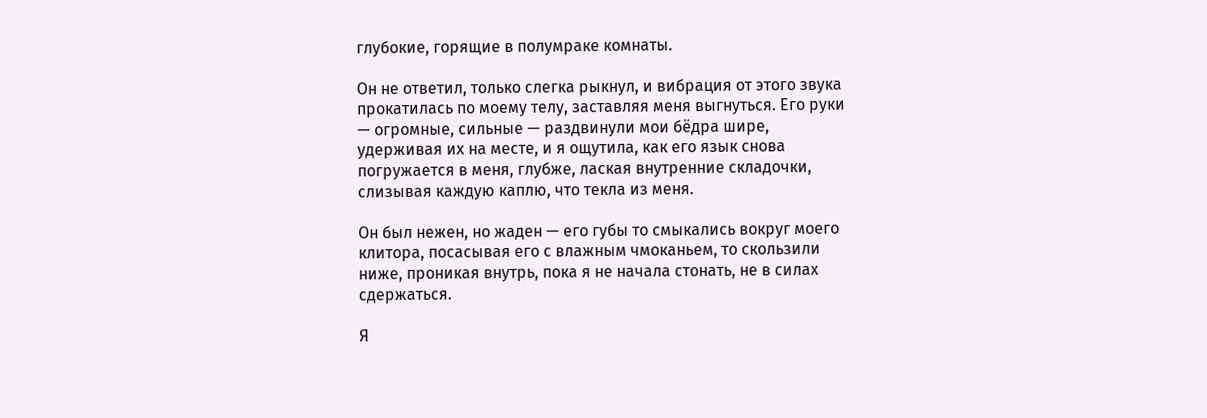глубокие, горящие в полумраке комнаты.

Он не ответил, только слегка рыкнул, и вибрация от этого звука прокатилась по моему телу, заставляя меня выгнуться. Его руки — огромные, сильные — раздвинули мои бёдра шире, удерживая их на месте, и я ощутила, как его язык снова погружается в меня, глубже, лаская внутренние складочки, слизывая каждую каплю, что текла из меня.

Он был нежен, но жаден — его губы то смыкались вокруг моего клитора, посасывая его с влажным чмоканьем, то скользили ниже, проникая внутрь, пока я не начала стонать, не в силах сдержаться.

Я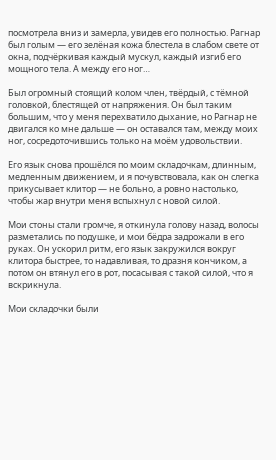посмотрела вниз и замерла, увидев его полностью. Рагнар был голым — его зелёная кожа блестела в слабом свете от окна, подчёркивая каждый мускул, каждый изгиб его мощного тела. А между его ног…

Был огромный стоящий колом член, твёрдый, с тёмной головкой, блестящей от напряжения. Он был таким большим, что у меня перехватило дыхание, но Рагнар не двигался ко мне дальше — он оставался там, между моих ног, сосредоточившись только на моём удовольствии.

Его язык снова прошёлся по моим складочкам, длинным, медленным движением, и я почувствовала, как он слегка прикусывает клитор — не больно, а ровно настолько, чтобы жар внутри меня вспыхнул с новой силой.

Мои стоны стали громче, я откинула голову назад, волосы разметались по подушке, и мои бёдра задрожали в его руках. Он ускорил ритм, его язык закружился вокруг клитора быстрее, то надавливая, то дразня кончиком, а потом он втянул его в рот, посасывая с такой силой, что я вскрикнула.

Мои складочки были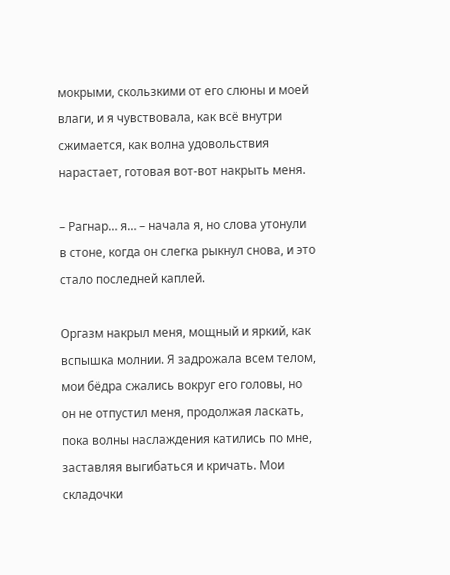мокрыми, скользкими от его слюны и моей влаги, и я чувствовала, как всё внутри сжимается, как волна удовольствия нарастает, готовая вот-вот накрыть меня.

– Рагнар… я… – начала я, но слова утонули в стоне, когда он слегка рыкнул снова, и это стало последней каплей.

Оргазм накрыл меня, мощный и яркий, как вспышка молнии. Я задрожала всем телом, мои бёдра сжались вокруг его головы, но он не отпустил меня, продолжая ласкать, пока волны наслаждения катились по мне, заставляя выгибаться и кричать. Мои складочки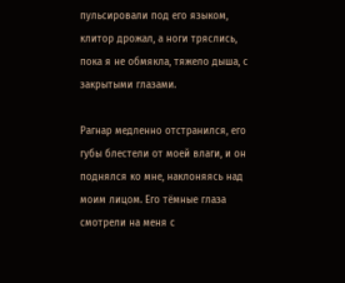пульсировали под его языком, клитор дрожал, а ноги тряслись, пока я не обмякла, тяжело дыша, с закрытыми глазами.

Рагнар медленно отстранился, его губы блестели от моей влаги, и он поднялся ко мне, наклоняясь над моим лицом. Его тёмные глаза смотрели на меня с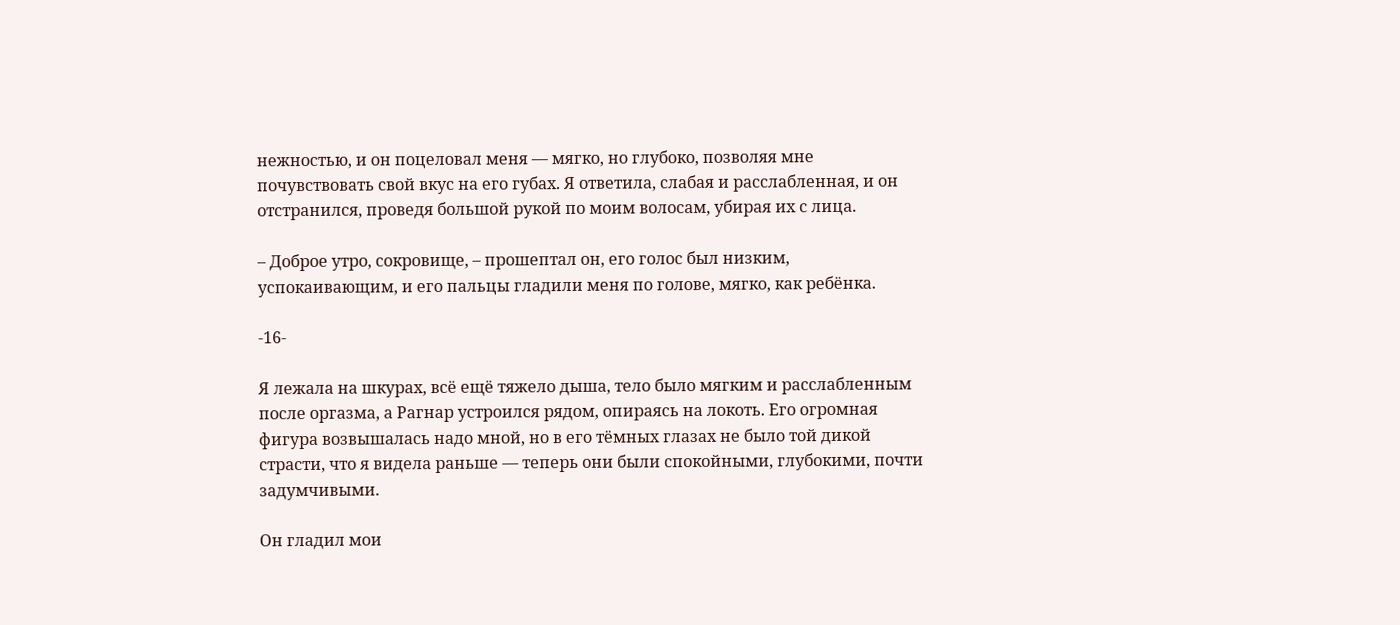нежностью, и он поцеловал меня — мягко, но глубоко, позволяя мне почувствовать свой вкус на его губах. Я ответила, слабая и расслабленная, и он отстранился, проведя большой рукой по моим волосам, убирая их с лица.

– Доброе утро, сокровище, – прошептал он, его голос был низким, успокаивающим, и его пальцы гладили меня по голове, мягко, как ребёнка.

-16-

Я лежала на шкурах, всё ещё тяжело дыша, тело было мягким и расслабленным после оргазма, а Рагнар устроился рядом, опираясь на локоть. Его огромная фигура возвышалась надо мной, но в его тёмных глазах не было той дикой страсти, что я видела раньше — теперь они были спокойными, глубокими, почти задумчивыми.

Он гладил мои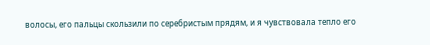волосы, его пальцы скользили по серебристым прядям, и я чувствовала тепло его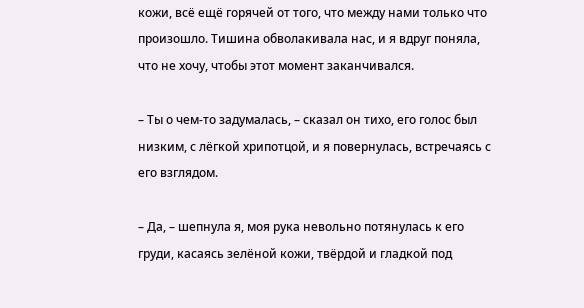кожи, всё ещё горячей от того, что между нами только что произошло. Тишина обволакивала нас, и я вдруг поняла, что не хочу, чтобы этот момент заканчивался.

– Ты о чем-то задумалась, – сказал он тихо, его голос был низким, с лёгкой хрипотцой, и я повернулась, встречаясь с его взглядом.

– Да, – шепнула я, моя рука невольно потянулась к его груди, касаясь зелёной кожи, твёрдой и гладкой под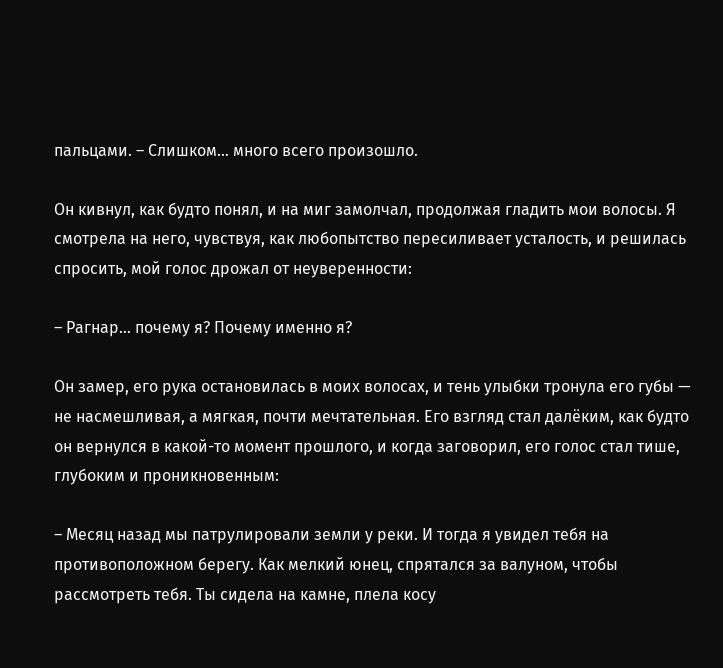пальцами. – Слишком… много всего произошло.

Он кивнул, как будто понял, и на миг замолчал, продолжая гладить мои волосы. Я смотрела на него, чувствуя, как любопытство пересиливает усталость, и решилась спросить, мой голос дрожал от неуверенности:

– Рагнар… почему я? Почему именно я?

Он замер, его рука остановилась в моих волосах, и тень улыбки тронула его губы — не насмешливая, а мягкая, почти мечтательная. Его взгляд стал далёким, как будто он вернулся в какой-то момент прошлого, и когда заговорил, его голос стал тише, глубоким и проникновенным:

– Месяц назад мы патрулировали земли у реки. И тогда я увидел тебя на противоположном берегу. Как мелкий юнец, спрятался за валуном, чтобы рассмотреть тебя. Ты сидела на камне, плела косу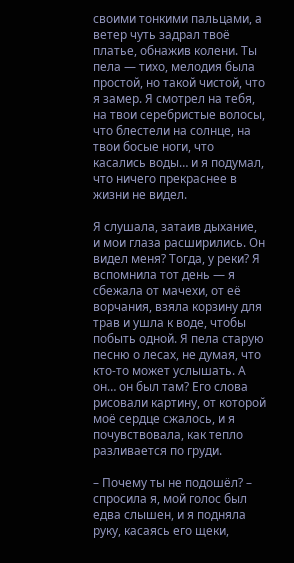своими тонкими пальцами, а ветер чуть задрал твоё платье, обнажив колени. Ты пела — тихо, мелодия была простой, но такой чистой, что я замер. Я смотрел на тебя, на твои серебристые волосы, что блестели на солнце, на твои босые ноги, что касались воды… и я подумал, что ничего прекраснее в жизни не видел.

Я слушала, затаив дыхание, и мои глаза расширились. Он видел меня? Тогда, у реки? Я вспомнила тот день — я сбежала от мачехи, от её ворчания, взяла корзину для трав и ушла к воде, чтобы побыть одной. Я пела старую песню о лесах, не думая, что кто-то может услышать. А он… он был там? Его слова рисовали картину, от которой моё сердце сжалось, и я почувствовала, как тепло разливается по груди.

– Почему ты не подошёл? – спросила я, мой голос был едва слышен, и я подняла руку, касаясь его щеки,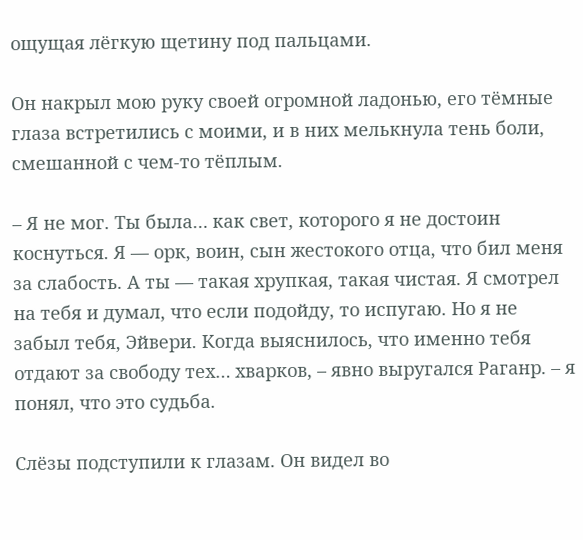ощущая лёгкую щетину под пальцами.

Он накрыл мою руку своей огромной ладонью, его тёмные глаза встретились с моими, и в них мелькнула тень боли, смешанной с чем-то тёплым.

– Я не мог. Ты была… как свет, которого я не достоин коснуться. Я — орк, воин, сын жестокого отца, что бил меня за слабость. А ты — такая хрупкая, такая чистая. Я смотрел на тебя и думал, что если подойду, то испугаю. Но я не забыл тебя, Эйвери. Когда выяснилось, что именно тебя отдают за свободу тех… хварков, – явно выругался Раганр. – я понял, что это судьба.

Слёзы подступили к глазам. Он видел во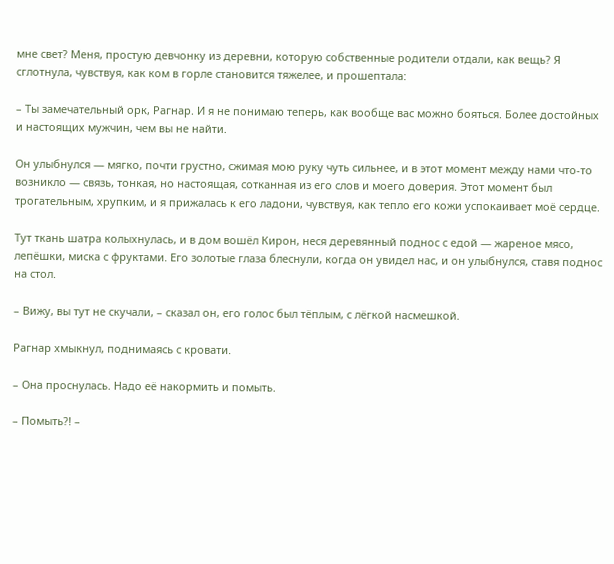мне свет? Меня, простую девчонку из деревни, которую собственные родители отдали, как вещь? Я сглотнула, чувствуя, как ком в горле становится тяжелее, и прошептала:

– Ты замечательный орк, Рагнар. И я не понимаю теперь, как вообще вас можно бояться. Более достойных и настоящих мужчин, чем вы не найти.

Он улыбнулся — мягко, почти грустно, сжимая мою руку чуть сильнее, и в этот момент между нами что-то возникло — связь, тонкая, но настоящая, сотканная из его слов и моего доверия. Этот момент был трогательным, хрупким, и я прижалась к его ладони, чувствуя, как тепло его кожи успокаивает моё сердце.

Тут ткань шатра колыхнулась, и в дом вошёл Кирон, неся деревянный поднос с едой — жареное мясо, лепёшки, миска с фруктами. Его золотые глаза блеснули, когда он увидел нас, и он улыбнулся, ставя поднос на стол.

– Вижу, вы тут не скучали, – сказал он, его голос был тёплым, с лёгкой насмешкой.

Рагнар хмыкнул, поднимаясь с кровати.

– Она проснулась. Надо её накормить и помыть.

– Помыть?! –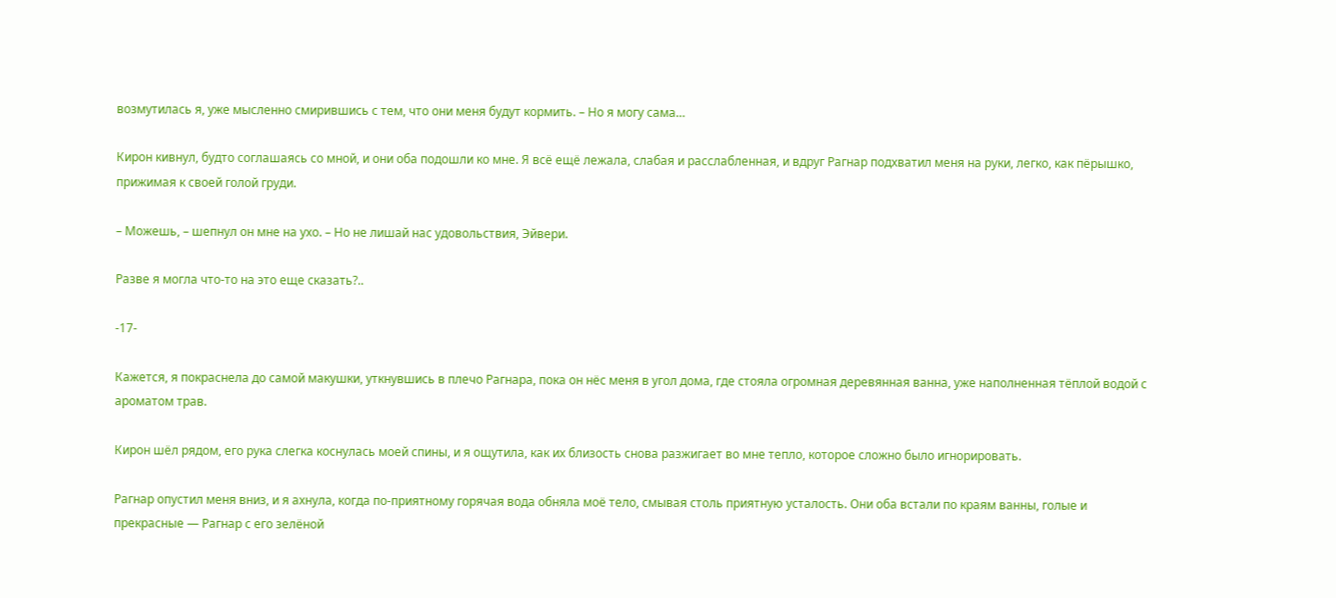возмутилась я, уже мысленно смирившись с тем, что они меня будут кормить. – Но я могу сама…

Кирон кивнул, будто соглашаясь со мной, и они оба подошли ко мне. Я всё ещё лежала, слабая и расслабленная, и вдруг Рагнар подхватил меня на руки, легко, как пёрышко, прижимая к своей голой груди.

– Можешь, – шепнул он мне на ухо. – Но не лишай нас удовольствия, Эйвери.

Разве я могла что-то на это еще сказать?..

-17-

Кажется, я покраснела до самой макушки, уткнувшись в плечо Рагнара, пока он нёс меня в угол дома, где стояла огромная деревянная ванна, уже наполненная тёплой водой с ароматом трав.

Кирон шёл рядом, его рука слегка коснулась моей спины, и я ощутила, как их близость снова разжигает во мне тепло, которое сложно было игнорировать.

Рагнар опустил меня вниз, и я ахнула, когда по-приятному горячая вода обняла моё тело, смывая столь приятную усталость. Они оба встали по краям ванны, голые и прекрасные — Рагнар с его зелёной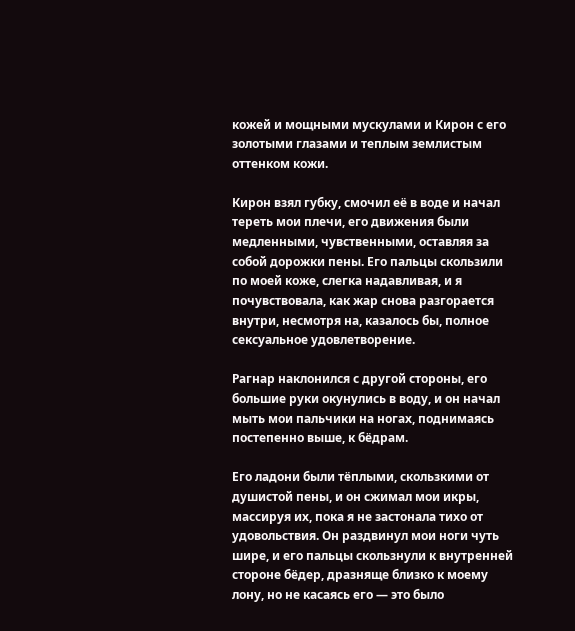кожей и мощными мускулами и Кирон с его золотыми глазами и теплым землистым оттенком кожи.

Кирон взял губку, смочил её в воде и начал тереть мои плечи, его движения были медленными, чувственными, оставляя за собой дорожки пены. Его пальцы скользили по моей коже, слегка надавливая, и я почувствовала, как жар снова разгорается внутри, несмотря на, казалось бы, полное сексуальное удовлетворение.

Рагнар наклонился с другой стороны, его большие руки окунулись в воду, и он начал мыть мои пальчики на ногах, поднимаясь постепенно выше, к бёдрам.

Его ладони были тёплыми, скользкими от душистой пены, и он сжимал мои икры, массируя их, пока я не застонала тихо от удовольствия. Он раздвинул мои ноги чуть шире, и его пальцы скользнули к внутренней стороне бёдер, дразняще близко к моему лону, но не касаясь его — это было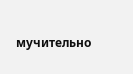мучительно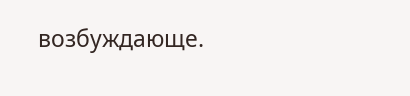возбуждающе.